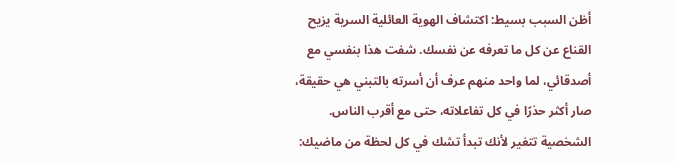أظن السبب بسيط: اكتشاف الهوية العائلية السرية يزيح القناع عن كل ما تعرفه عن نفسك. شفت هذا بنفسي مع أصدقائي، لما واحد منهم عرف أن أسرته بالتبني هي حقيقة، صار أكثر حذرًا في كل تفاعلاته، حتى مع أقرب الناس. الشخصية تتغير لأنك تبدأ تشك في كل لحظة من ماضيك: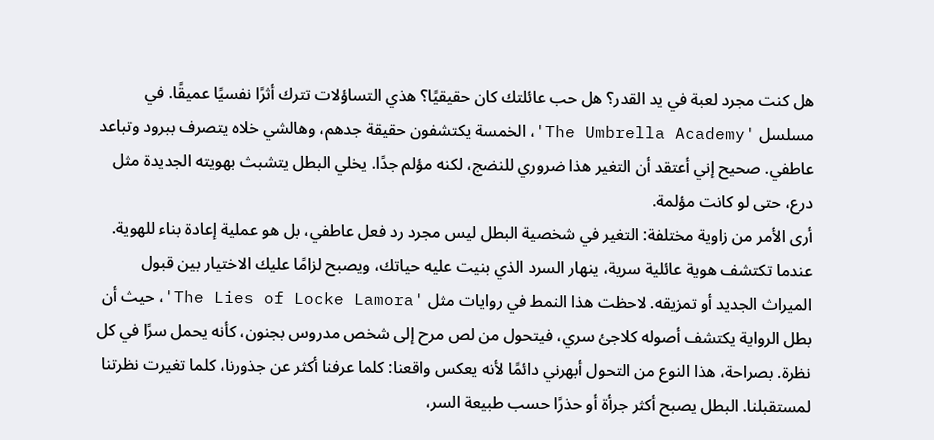هل كنت مجرد لعبة في يد القدر؟ هل حب عائلتك كان حقيقيًا؟ هذي التساؤلات تترك أثرًا نفسيًا عميقًا. في مسلسل 'The Umbrella Academy'، الخمسة يكتشفون حقيقة جدهم، وهالشي خلاه يتصرف ببرود وتباعد عاطفي. صحيح إني أعتقد أن التغير هذا ضروري للنضج، لكنه مؤلم جدًا. يخلي البطل يتشبث بهويته الجديدة مثل درع، حتى لو كانت مؤلمة.
أرى الأمر من زاوية مختلفة: التغير في شخصية البطل ليس مجرد رد فعل عاطفي، بل هو عملية إعادة بناء للهوية. عندما تكتشف هوية عائلية سرية، ينهار السرد الذي بنيت عليه حياتك، ويصبح لزامًا عليك الاختيار بين قبول الميراث الجديد أو تمزيقه. لاحظت هذا النمط في روايات مثل 'The Lies of Locke Lamora'، حيث أن بطل الرواية يكتشف أصوله كلاجئ سري، فيتحول من لص مرح إلى شخص مدروس بجنون، كأنه يحمل سرًا في كل نظرة. بصراحة، هذا النوع من التحول أبهرني دائمًا لأنه يعكس واقعنا: كلما عرفنا أكثر عن جذورنا، كلما تغيرت نظرتنا لمستقبلنا. البطل يصبح أكثر جرأة أو حذرًا حسب طبيعة السر،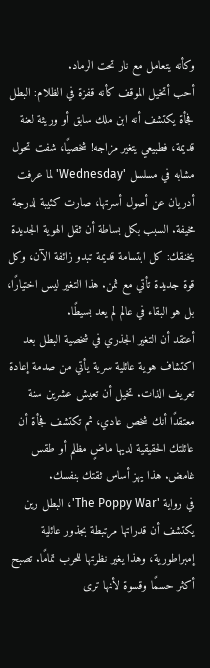وكأنه يتعامل مع نار تحت الرماد.
أحب أتخيل الموقف كأنه قفزة في الظلام: البطل فجأة يكتشف أنه ابن ملك سابق أو وريثة لعنة قديمة، فطبيعي يتغير مزاجه! شخصيًا، شفت تحول مشابه في مسلسل 'Wednesday' لما عرفت أدريان عن أصول أسرتها، صارت كئيبة لدرجة مخيفة. السبب بكل بساطة أن ثقل الهوية الجديدة يخنقك: كل ابتسامة قديمة تبدو زائفة الآن، وكل قوة جديدة تأتي مع ثمن. هذا التغير ليس اختيارًا، بل هو البقاء في عالم لم يعد بسيطًا.
أعتقد أن التغير الجذري في شخصية البطل بعد اكتشاف هوية عائلية سرية يأتي من صدمة إعادة تعريف الذات. تخيل أن تعيش عشرين سنة معتقدًا أنك شخص عادي، ثم تكتشف فجأة أن عائلتك الحقيقية لديها ماضٍ مظلم أو طقس غامض. هذا يهز أساس ثقتك بنفسك.
في رواية 'The Poppy War'، البطل رين يكتشف أن قدراتها مرتبطة بجذور عائلية إمبراطورية، وهذا يغير نظرتها للحرب تمامًا. تصبح أكثر حسمًا وقسوة لأنها ترى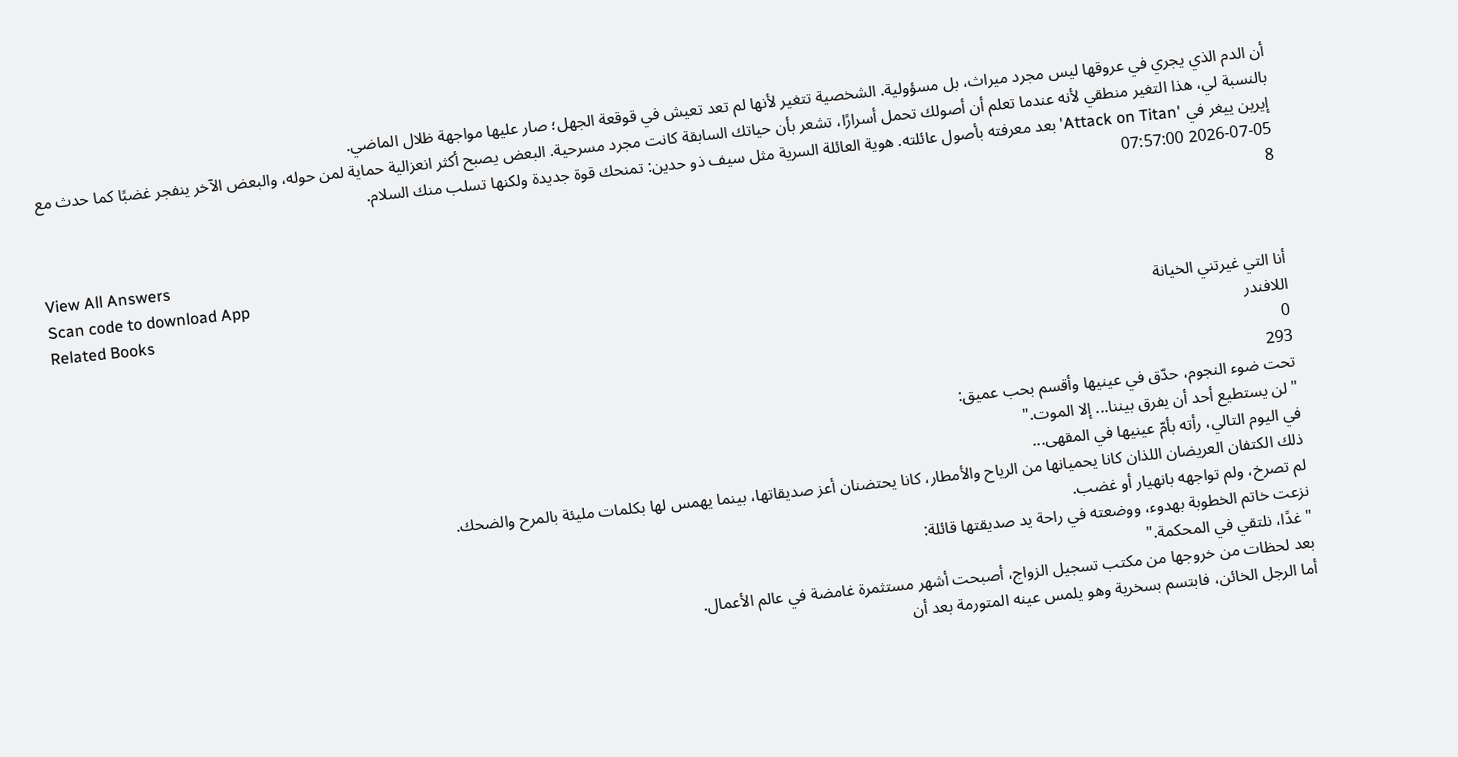أن الدم الذي يجري في عروقها ليس مجرد ميراث، بل مسؤولية. الشخصية تتغير لأنها لم تعد تعيش في قوقعة الجهل؛ صار عليها مواجهة ظلال الماضي.
بالنسبة لي، هذا التغير منطقي لأنه عندما تعلم أن أصولك تحمل أسرارًا، تشعر بأن حياتك السابقة كانت مجرد مسرحية. البعض يصبح أكثر انعزالية حماية لمن حوله، والبعض الآخر ينفجر غضبًا كما حدث مع إيرين ييغر في 'Attack on Titan' بعد معرفته بأصول عائلته. هوية العائلة السرية مثل سيف ذو حدين: تمنحك قوة جديدة ولكنها تسلب منك السلام.
2026-07-05 07:57:00
8
View All Answers
Scan code to download App
Related Books
أنا التي غيرتني الخيانة
اللافندر
0
293
تحت ضوء النجوم، حدّق في عينيها وأقسم بحب عميق:
"لن يستطيع أحد أن يفرق بيننا... إلا الموت."
في اليوم التالي، رأته بأمّ عينيها في المقهى...
ذلك الكتفان العريضان اللذان كانا يحميانها من الرياح والأمطار، كانا يحتضنان أعز صديقاتها، بينما يهمس لها بكلمات مليئة بالمرح والضحك.
لم تصرخ، ولم تواجهه بانهيار أو غضب.
نزعت خاتم الخطوبة بهدوء، ووضعته في راحة يد صديقتها قائلة:
"غدًا، نلتقي في المحكمة."
بعد لحظات من خروجها من مكتب تسجيل الزواج، أصبحت أشهر مستثمرة غامضة في عالم الأعمال.
أما الرجل الخائن، فابتسم بسخرية وهو يلمس عينه المتورمة بعد أن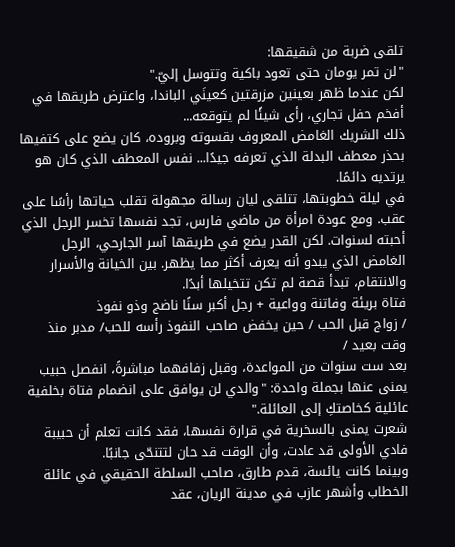تلقى ضربة من شقيقها:
"لن تمر يومان حتى تعود باكية وتتوسل إليّ."
لكن عندما ظهر بعينين مزرقتين كعينَي الباندا، واعترض طريقها في أفخم حفل تجاري، رأى شيئًا لم يتوقعه...
ذلك الشريك الغامض المعروف بقسوته وبروده، كان يضع على كتفيها بحذر معطف البدلة الذي تعرفه جيدًا... نفس المعطف الذي كان هو يرتديه دائمًا.
في ليلة خطوبتها، تتلقى ليان رسالة مجهولة تقلب حياتها رأسًا على عقب. ومع عودة امرأة من ماضي فارس، تجد نفسها تخسر الرجل الذي أحبته لسنوات. لكن القدر يضع في طريقها آسر الجارحي، الرجل الغامض الذي يبدو أنه يعرف أكثر مما يظهر. بين الخيانة والأسرار والانتقام، تبدأ قصة لم تكن تتخيلها أبدًا.
فتاة بريئة وفاتنة وواعية + رجل أكبر سنًا ناضج وذو نفوذ
/ زواج قبل الحب / حين يخفض صاحب النفوذ رأسه للحب/ مدبر منذ وقت بعيد /
بعد ست سنوات من المواعدة، وقبل زفافهما مباشرةً، انفصل حبيب يمنى عنها بجملة واحدة: "والدي لن يوافق على انضمام فتاة بخلفية عائلية كخاصتكِ إلى العائلة."
شعرت يمنى بالسخرية في قرارة نفسها، فقد كانت تعلم أن حبيبة فادي الأولى قد عادت، وأن الوقت قد حان لتتنحّى جانبًا.
وبينما كانت يائسة، قدم طارق، صاحب السلطة الحقيقي في عائلة الخطاب وأشهر عازب في مدينة الريان، عقد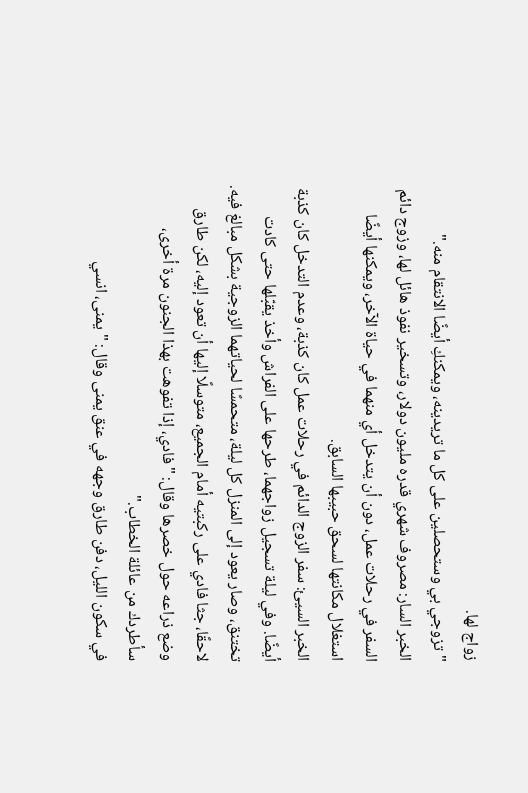زواج لها.
"تزوجي بي وستحصلين على كل ما تريدينه، ويمكنكِ أيضًا الانتقام منه."
الخبر السار: مصروف شهري قدره مليون دولار، وتسخير نفوذ هائل لها، وزوج دائم السفر في رحلات عمل، دون أن يتدخل أي منهما في حياة الآخر، ويمكنها أيضًا استغلال مكانتها لسحق حبيبها السابق.
الخبر السيئ: سفر الزوج الدائم في رحلات عمل كان كذبة، وعدم التدخل كان كذبة أيضًا. وفي ليلة تسجيل زواجهما، طرحها على الفراش وأخذ يقبّلها حتى كادت تختنق، وصار يعود إلى المنزل كل ليلة، متحمسًا لحياتهما الزوجية بشكل مبالغ فيه.
لاحقًا، جثا فادي على ركبتيه أمام الجميع، متوسلًا إليها أن تعود إليه، لكن طارق وضع ذراعه حول خصرها وقال: "فادي، إذا تفوهت بهذا الجنون مرة أخرى، سأطردك من عائلة الخطاب."
في سكون الليل، دفن طارق وجهه في عنق يمنى وقال: "يمنى، انسي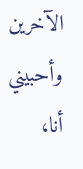الآخرين وأحبيني أنا،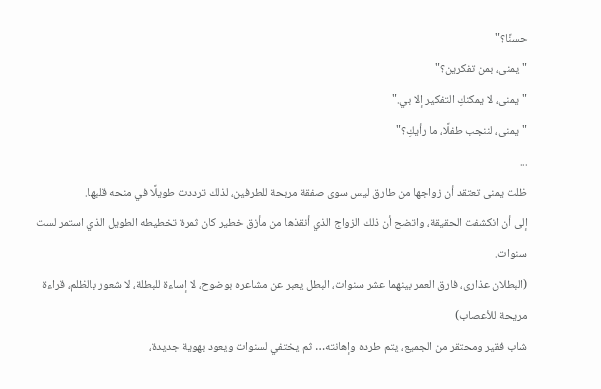حسنًا؟"
"يمنى، بمن تفكرين؟"
"يمنى، لا يمكنكِ التفكير إلا بي."
"يمنى، لننجب طفلًا، ما رأيكِ؟"
...
ظلت يمنى تعتقد أن زواجها من طارق ليس سوى صفقة مربحة للطرفين، لذلك ترددت طويلًا في منحه قلبها.
إلى أن انكشفت الحقيقة، واتضح أن ذلك الزواج الذي أنقذها من مأزق خطير كان ثمرة تخطيطه الطويل الذي استمر لست سنوات.
(البطلان عذارى، فارق العمر بينهما عشر سنوات، البطل يعبر عن مشاعره بوضوح، لا إساءة للبطلة، لا شعور بالظلم، قراءة مريحة للأعصاب)
شاب فقير ومحتقر من الجميع، يتم طرده وإهانته… ثم يختفي لسنوات ويعود بهوية جديدة،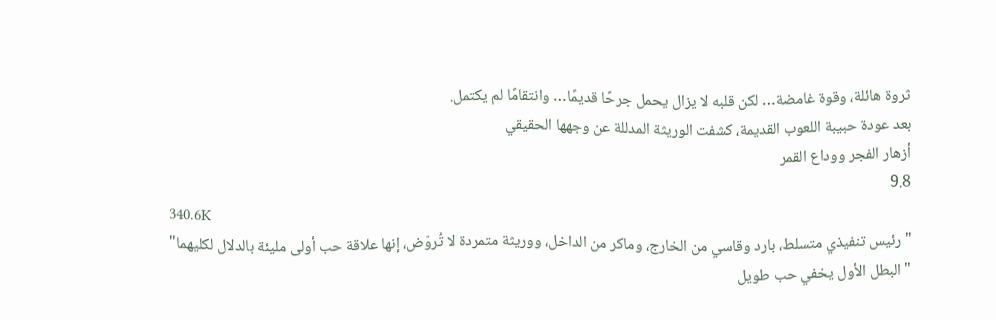ثروة هائلة، وقوة غامضة… لكن قلبه لا يزال يحمل جرحًا قديمًا… وانتقامًا لم يكتمل.
بعد عودة حبيبة اللعوب القديمة، كشفت الوريثة المدللة عن وجهها الحقيقي
أزهار الفجر ووداع القمر
9.8
340.6K
"رئيس تنفيذي متسلط، بارد وقاسي من الخارج، وماكر من الداخل، ووريثة متمردة لا تُروّض، إنها علاقة حب أولى مليئة بالدلال لكليهما"
"البطل الأول يخفي حب طويل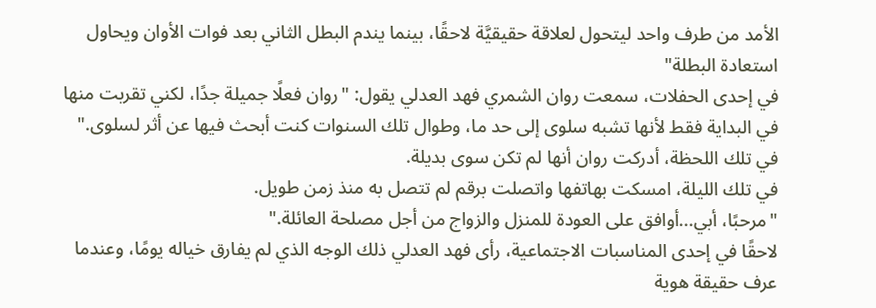الأمد من طرف واحد ليتحول لعلاقة حقيقيَّة لاحقًا، بينما يندم البطل الثاني بعد فوات الأوان ويحاول استعادة البطلة"
في إحدى الحفلات، سمعت روان الشمري فهد العدلي يقول: "روان فعلًا جميلة جدًا، لكني تقربت منها في البداية فقط لأنها تشبه سلوى إلى حد ما، وطوال تلك السنوات كنت أبحث فيها عن أثر لسلوى." في تلك اللحظة، أدركت روان أنها لم تكن سوى بديلة.
في تلك الليلة، امسكت بهاتفها واتصلت برقم لم تتصل به منذ زمن طويل.
"مرحبًا، أبي...أوافق على العودة للمنزل والزواج من أجل مصلحة العائلة."
لاحقًا في إحدى المناسبات الاجتماعية، رأى فهد العدلي ذلك الوجه الذي لم يفارق خياله يومًا، وعندما عرف حقيقة هوية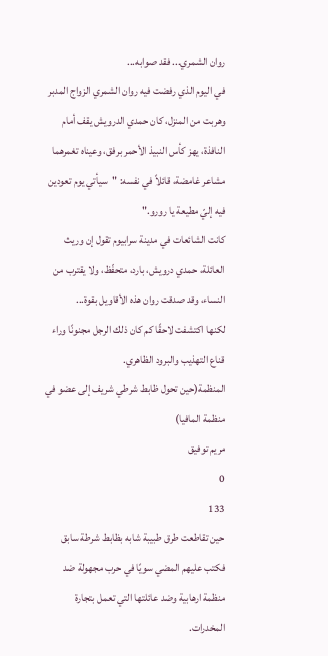روان الشمري... فقد صوابه...
في اليوم الذي رفضت فيه روان الشمري الزواج المدبر وهربت من المنزل، كان حمدي الدرويش يقف أمام النافذة، يهز كأس النبيذ الأحمر برفق، وعيناه تغمرهما مشاعر غامضة، قائلاً في نفسه: "سيأتي يوم تعودين فيه إليّ مطيعة يا رورو."
كانت الشائعات في مدينة سرابيوم تقول إن وريث العائلة، حمدي درويش، بارد، متحفّظ، ولا يقترب من النساء، وقد صدقت روان هذه الأقاويل بقوة...
لكنها اكتشفت لاحقًا كم كان ذلك الرجل مجنونًا وراء قناع التهذيب والبرود الظاهري.
المنظمة(حين تحول ظابط شرطي شريف إلى عضو في منظمة المافيا)
مريم توفيق
0
133
حين تقاطعت طرق طبيبة شابه بظابط شرطة سابق فكتب عليهم المضي سويًا في حرب مجهولة ضد منظمة ارهابية وضد عائلتها التي تعمل بتجارة المخدرات.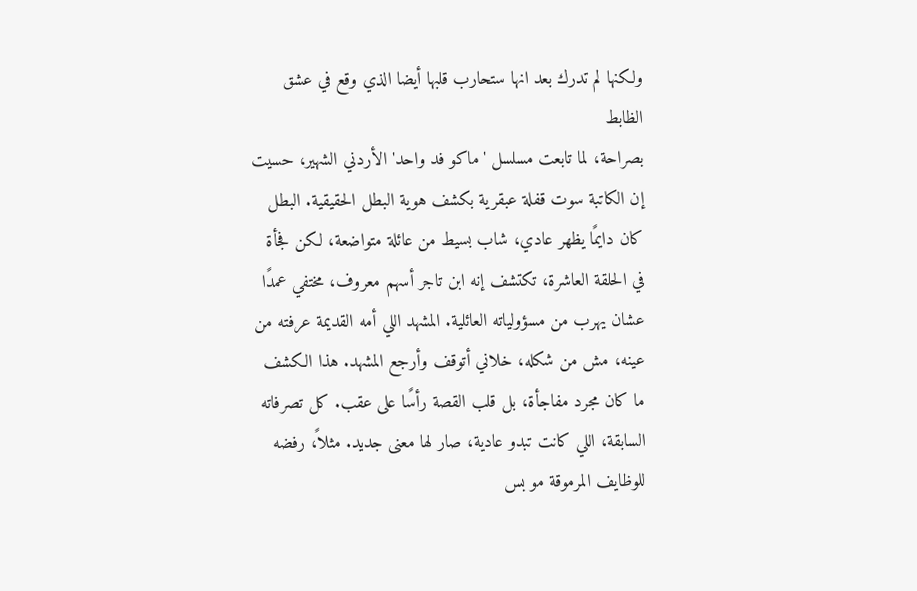ولكنها لم تدرك بعد انها ستحارب قلبها أيضا الذي وقع في عشق الظابط
بصراحة، لما تابعت مسلسل 'ماكو فد واحد' الأردني الشهير، حسيت إن الكاتبة سوت قفلة عبقرية بكشف هوية البطل الحقيقية. البطل كان دايمًا يظهر عادي، شاب بسيط من عائلة متواضعة، لكن فجأة في الحلقة العاشرة، تكتشف إنه ابن تاجر أسهم معروف، مختفي عمدًا عشان يهرب من مسؤولياته العائلية. المشهد اللي أمه القديمة عرفته من عينه، مش من شكله، خلاني أتوقف وأرجع المشهد. هذا الكشف ما كان مجرد مفاجأة، بل قلب القصة رأسًا على عقب. كل تصرفاته السابقة، اللي كانت تبدو عادية، صار لها معنى جديد. مثلاً، رفضه للوظايف المرموقة مو بس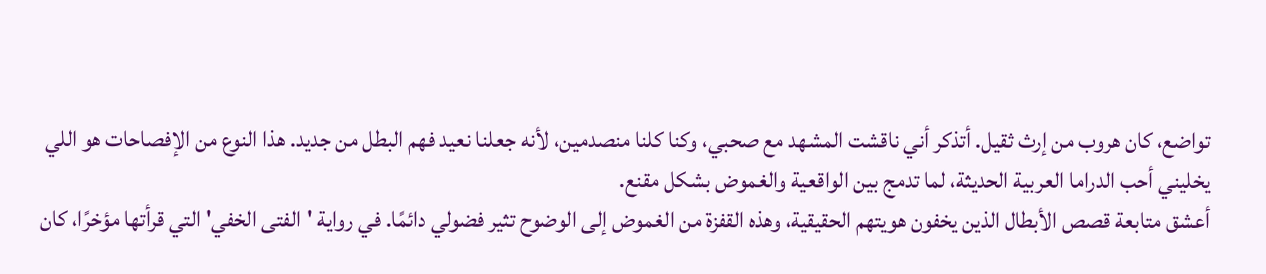تواضع، كان هروب من إرث ثقيل. أتذكر أني ناقشت المشهد مع صحبي، وكنا كلنا منصدمين، لأنه جعلنا نعيد فهم البطل من جديد. هذا النوع من الإفصاحات هو اللي يخليني أحب الدراما العربية الحديثة، لما تدمج بين الواقعية والغموض بشكل مقنع.
أعشق متابعة قصص الأبطال الذين يخفون هويتهم الحقيقية، وهذه القفزة من الغموض إلى الوضوح تثير فضولي دائمًا. في رواية 'الفتى الخفي' التي قرأتها مؤخرًا، كان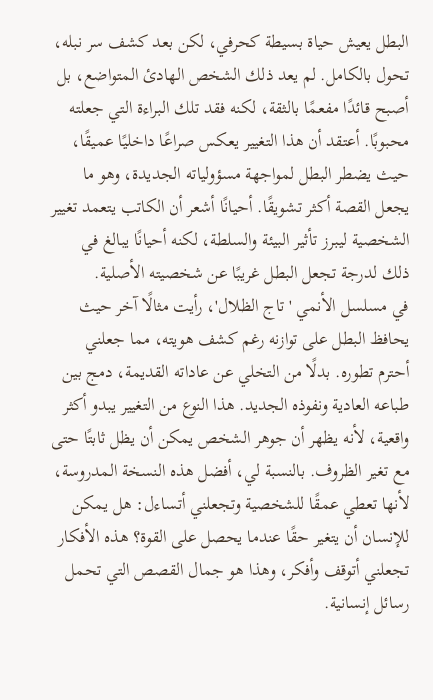البطل يعيش حياة بسيطة كحرفي، لكن بعد كشف سر نبله، تحول بالكامل. لم يعد ذلك الشخص الهادئ المتواضع، بل أصبح قائدًا مفعمًا بالثقة، لكنه فقد تلك البراءة التي جعلته محبوبًا. أعتقد أن هذا التغيير يعكس صراعًا داخليًا عميقًا، حيث يضطر البطل لمواجهة مسؤولياته الجديدة، وهو ما يجعل القصة أكثر تشويقًا. أحيانًا أشعر أن الكاتب يتعمد تغيير الشخصية ليبرز تأثير البيئة والسلطة، لكنه أحيانًا يبالغ في ذلك لدرجة تجعل البطل غريبًا عن شخصيته الأصلية.
في مسلسل الأنمي 'تاج الظلال'، رأيت مثالًا آخر حيث يحافظ البطل على توازنه رغم كشف هويته، مما جعلني أحترم تطوره. بدلًا من التخلي عن عاداته القديمة، دمج بين طباعه العادية ونفوذه الجديد. هذا النوع من التغيير يبدو أكثر واقعية، لأنه يظهر أن جوهر الشخص يمكن أن يظل ثابتًا حتى مع تغير الظروف. بالنسبة لي، أفضل هذه النسخة المدروسة، لأنها تعطي عمقًا للشخصية وتجعلني أتساءل: هل يمكن للإنسان أن يتغير حقًا عندما يحصل على القوة؟ هذه الأفكار تجعلني أتوقف وأفكر، وهذا هو جمال القصص التي تحمل رسائل إنسانية.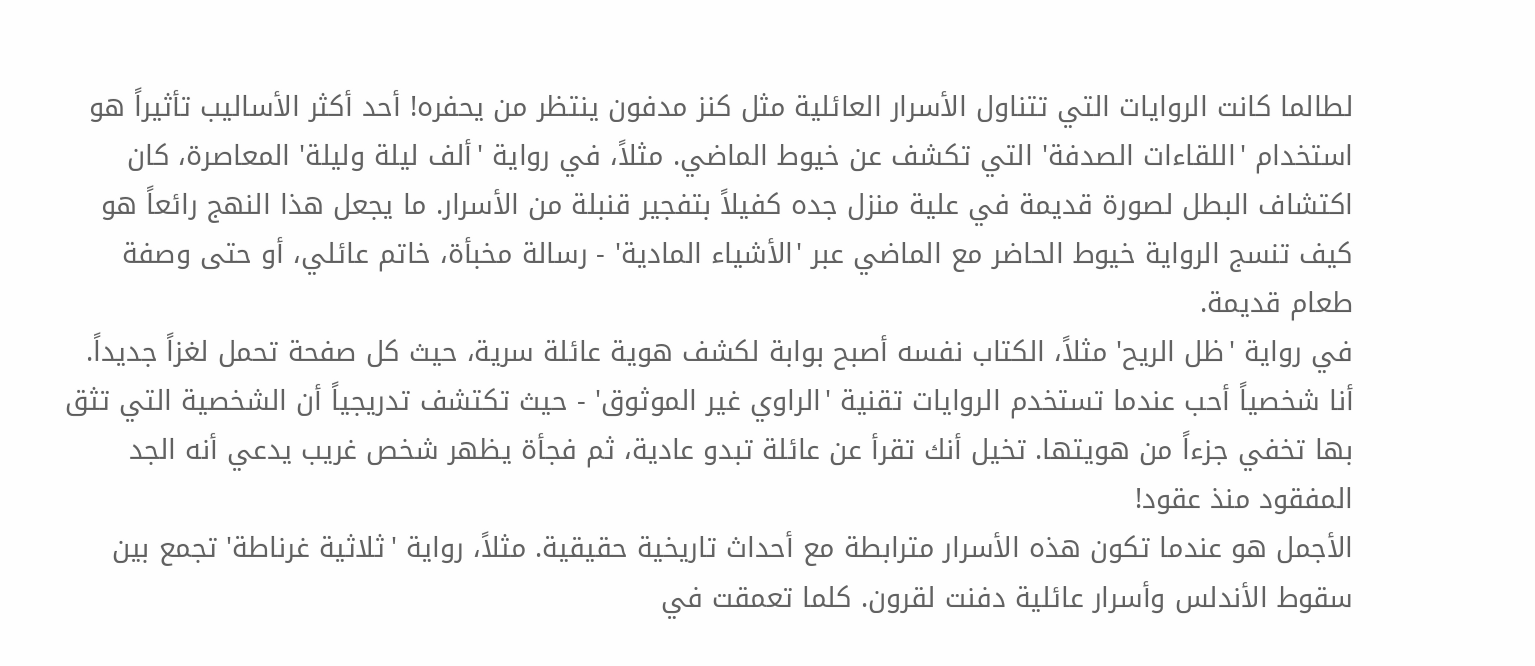لطالما كانت الروايات التي تتناول الأسرار العائلية مثل كنز مدفون ينتظر من يحفره! أحد أكثر الأساليب تأثيراً هو استخدام 'اللقاءات الصدفة' التي تكشف عن خيوط الماضي. مثلاً، في رواية 'ألف ليلة وليلة' المعاصرة، كان اكتشاف البطل لصورة قديمة في علية منزل جده كفيلاً بتفجير قنبلة من الأسرار. ما يجعل هذا النهج رائعاً هو كيف تنسج الرواية خيوط الحاضر مع الماضي عبر 'الأشياء المادية' - رسالة مخبأة، خاتم عائلي، أو حتى وصفة طعام قديمة.
في رواية 'ظل الريح' مثلاً، الكتاب نفسه أصبح بوابة لكشف هوية عائلة سرية، حيث كل صفحة تحمل لغزاً جديداً. أنا شخصياً أحب عندما تستخدم الروايات تقنية 'الراوي غير الموثوق' - حيث تكتشف تدريجياً أن الشخصية التي تثق بها تخفي جزءاً من هويتها. تخيل أنك تقرأ عن عائلة تبدو عادية، ثم فجأة يظهر شخص غريب يدعي أنه الجد المفقود منذ عقود!
الأجمل هو عندما تكون هذه الأسرار مترابطة مع أحداث تاريخية حقيقية. مثلاً، رواية 'ثلاثية غرناطة' تجمع بين سقوط الأندلس وأسرار عائلية دفنت لقرون. كلما تعمقت في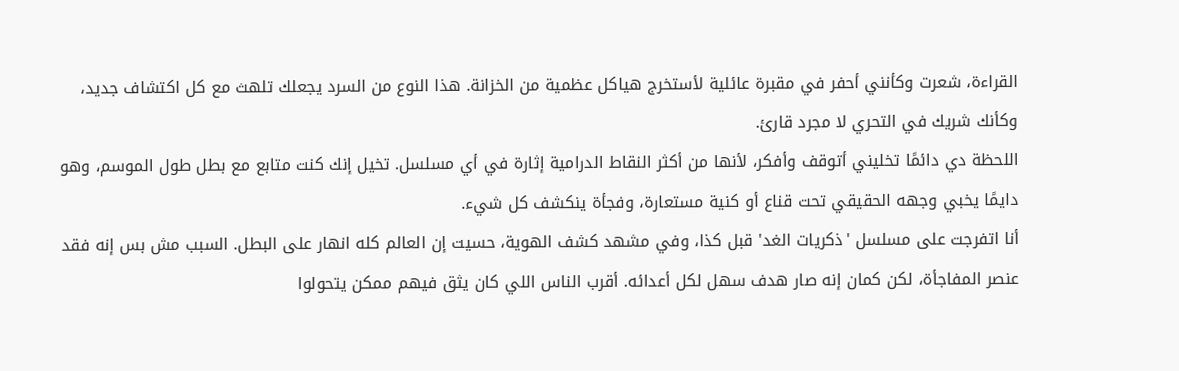القراءة، شعرت وكأنني أحفر في مقبرة عائلية لأستخرج هياكل عظمية من الخزانة. هذا النوع من السرد يجعلك تلهث مع كل اكتشاف جديد، وكأنك شريك في التحري لا مجرد قارئ.
اللحظة دي دائمًا تخليني أتوقف وأفكر، لأنها من أكثر النقاط الدرامية إثارة في أي مسلسل. تخيل إنك كنت متابع مع بطل طول الموسم، وهو دايمًا يخبي وجهه الحقيقي تحت قناع أو كنية مستعارة، وفجأة ينكشف كل شيء.
أنا اتفرجت على مسلسل 'ذكريات الغد' قبل كذا، وفي مشهد كشف الهوية، حسيت إن العالم كله انهار على البطل. السبب مش بس إنه فقد عنصر المفاجأة، لكن كمان إنه صار هدف سهل لكل أعدائه. أقرب الناس اللي كان يثق فيهم ممكن يتحولوا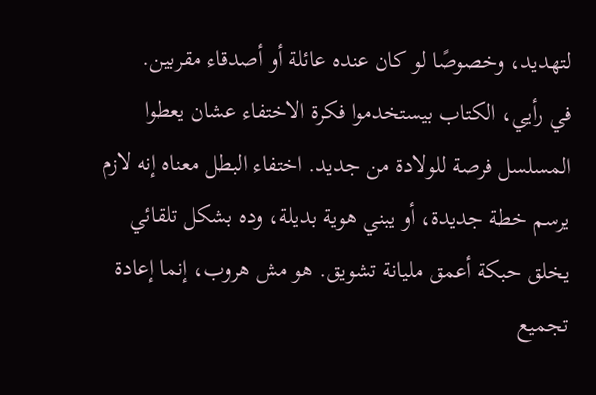لتهديد، وخصوصًا لو كان عنده عائلة أو أصدقاء مقربين.
في رأيي، الكتاب بيستخدموا فكرة الاختفاء عشان يعطوا المسلسل فرصة للولادة من جديد. اختفاء البطل معناه إنه لازم يرسم خطة جديدة، أو يبني هوية بديلة، وده بشكل تلقائي يخلق حبكة أعمق مليانة تشويق. هو مش هروب، إنما إعادة تجميع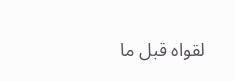لقواه قبل ما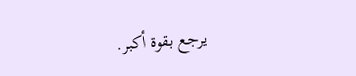يرجع بقوة أكبر.